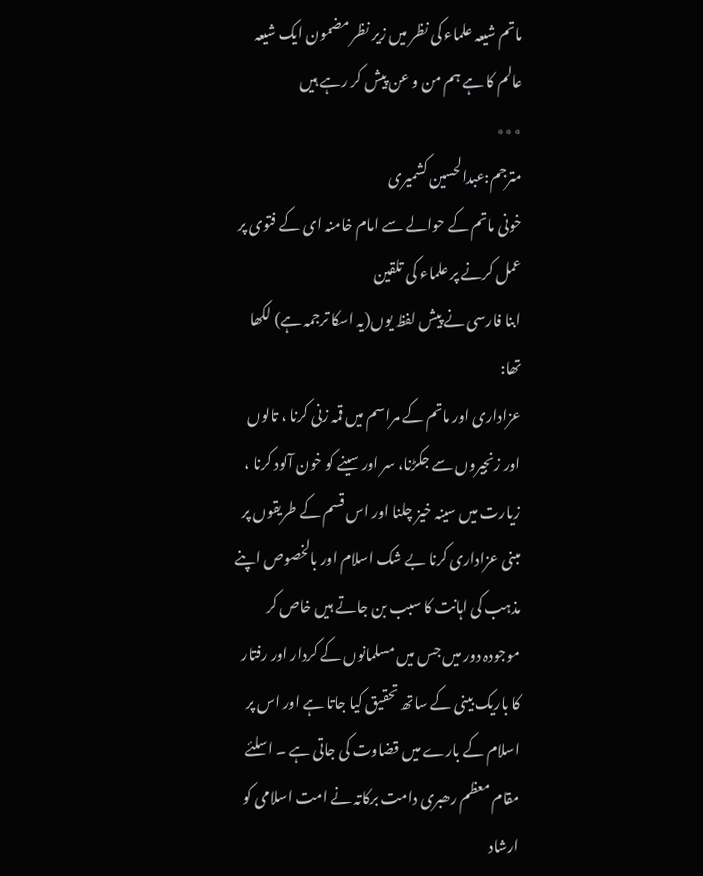ماتم شیعہ علماء کی نظر میں زیر نظر مضمون ایک شیعہ عالم کا ہے ہم من و عن پیش کر رہے ہیں
٭٭٭
مترجم:عبدالحسین کشمیری
خونی ماتم کے حوالے سے امام خامنہ ای کے فتوی پر عمل کرنے پر علماء کی تلقین
ابنا فارسی نے پیش لفظ یوں(یہ اسکا ترجمہ ہے) لکھا تھا:
عزاداری اور ماتم کے مراسم میں قمہ زنی کرنا ، تالوں اور زنجیروں سے جکڑنا، سر اور سینے کو خون آلود کرنا ، زیارت میں سینہ خیز چلنا اور اس قسم کے طریقوں پر مبنی عزاداری کرنا بے شک اسلام اور بالخصوص اپنے مذہب کی اہانت کا سبب بن جاتے ہیں خاص کر موجودہ دور میں جس میں مسلمانوں کے کردار اور رفتار کا باریک بینی کے ساتھ تحقیق کیا جاتا ہے اور اس پر اسلام کے بارے میں قضاوت کی جاتی ہے ۔ اسلئے مقام معظم رھبری دامت برکاتہ نے امت اسلامی کو ارشاد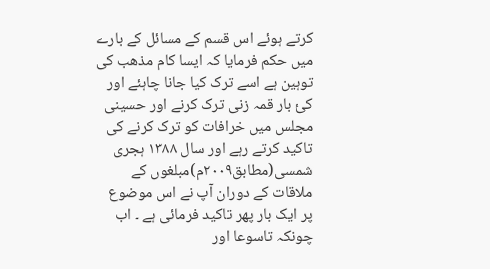کرتے ہوئے اس قسم کے مسائل کے بارے میں حکم فرمایا کہ ایسا کام مذھب کی توہین ہے اسے ترک کیا جانا چاہئے اور کئ بار قمہ زنی ترک کرنے اور حسینی مجلس میں خرافات کو ترک کرنے کی تاکید کرتے رہے اور سال ۱۳۸۸ ہجری شمسی(مطابق۲۰۰۹م)مبلغوں کے ملاقات کے دوران آپ نے اس موضوع پر ایک بار پھر تاکید فرمائی ہے ۔ اب چونکہ تاسوعا اور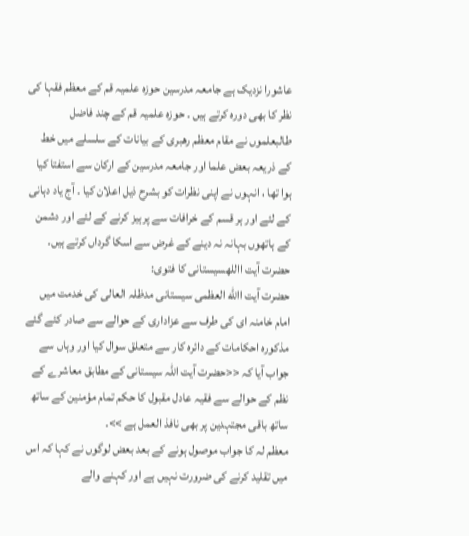عاشورا نزدیک ہے جامعہ مدرسین حوزہ علمیہ قم کے معظم فقہا کی نظر کا بھی دورہ کرتے ہیں ۔ حوزہ علمیہ قم کے چند فاضل طالبعلموں نے مقام معظم رھبری کے بیانات کے سلسلے میں خط کے ذریعہ بعض علما اور جامعہ مدرسین کے ارکان سے استفتا کیا ہوا تھا ، انہوں نے اپنی نظرات کو بشرح ذیل اعلان کیا ۔ آج یاد دہانی کے لئے اور ہر قسم کے خرافات سے پرہیز کرنے کے لئے اور دشمن کے ہاتھوں بہانہ نہ دینے کے غرض سے اسکا گرداں کرتے ہیں۔
حضرت آیت االلهسیستانی کا فتوی:
حضرت آیت االله العظمی سیستانی مدظلہ العالی کی خدمت میں امام خامنہ ای کی طرف سے عزاداری کے حوالے سے صادر کئے گئے مذکورہ احکامات کے دائرہ کار سے متعلق سوال کیا اور وہاں سے جواب آیا کہ <<حضرت آیت اللہ سیستانی کے مطابق معاشرے کے نظم کے حوالے سے فقیہ عادل مقبول کا حکم تمام مؤمنین کے ساتھ ساتھ باقی مجتہدین پر بھی نافذ العمل ہے >>۔
معظم لہ کا جواب موصول ہونے کے بعد بعض لوگوں نے کہا کہ اس میں تقلید کرنے کی ضرورت نہیں ہے اور کہنے والے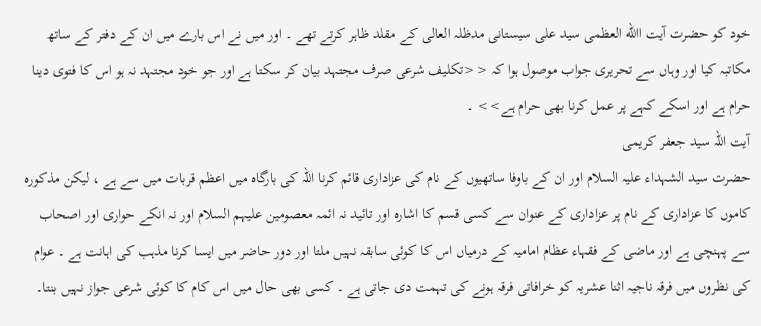خود کو حضرت آیت االله العظمی سید علی سیستانی مدظلہ العالی کے مقلد ظاہر کرتے تھے ۔ اور میں نے اس بارے میں ان کے دفتر کے ساتھ مکاتبہ کیا اور وہاں سے تحریری جواب موصول ہوا کہ <<تکلیف شرعی صرف مجتہد بیان کر سکتا ہے اور جو خود مجتہد نہ ہو اس کا فتوی دینا حرام ہے اور اسکے کہے پر عمل کرنا بھی حرام ہے>> ۔
آيت اللہ سید جعفر کریمی
حضرت سید الشہداء علیہ السلام اور ان کے باوفا ساتھیوں کے نام کی عزاداری قائم کرنا اللہ کی بارگاہ میں اعظم قربات میں سے ہے ، لیکن مذکورہ کاموں کا عزاداری کے نام پر عزاداری کے عنوان سے کسی قسم کا اشارہ اور تائيد نہ ائمہ معصومین علیہم السلام اور نہ انکے حواری اور اصحاب سے پہنچی ہے اور ماضی کے فقہاء عظام امامیہ کے درمیاں اس کا کوئی سابقہ نہیں ملتا اور دور حاضر میں ایسا کرنا مذہب کی اہانت ہے ۔ عوام کی نظروں میں فرقہ ناجیہ اثنا عشریہ کو خرافاتی فرقہ ہونے کی تہمت دی جاتی ہے ۔ کسی بھی حال میں اس کام کا کوئی شرعی جواز نہیں بنتا۔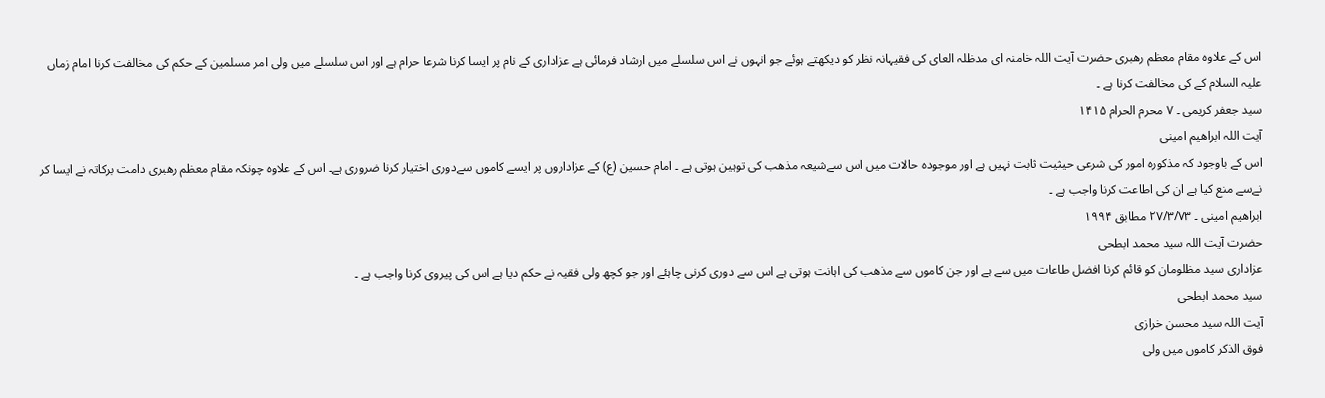اس کے علاوہ مقام معظم رھبری حضرت آیت اللہ خامنہ ای مدظلہ العای کی فقیہانہ نظر کو دیکھتے ہوئے جو انہوں نے اس سلسلے میں ارشاد فرمائی ہے عزاداری کے نام پر ایسا کرنا شرعا حرام ہے اور اس سلسلے میں ولی امر مسلمین کے حکم کی مخالفت کرنا امام زماں علیہ السلام کے کی مخالفت کرنا ہے ۔
سید جعفر کریمی ۔ ۷ محرم الحرام ۱۴۱۵
آیت اللہ ابراھیم امینی
اس کے باوجود کہ مذکورہ امور کی شرعی حیثیت ثابت نہیں ہے اور موجودہ حالات میں اس سےشیعہ مذھب کی توہین ہوتی ہے ۔ امام حسین (ع) کے عزاداروں پر ایسے کاموں سےدوری اختیار کرنا ضروری ہے۔ اس کے علاوہ چونکہ مقام معظم رھبری دامت برکاتہ نے ایسا کر نےسے منع کیا ہے ان کی اطاعت کرنا واجب ہے ۔
ابراھیم امینی ۔ ۲۷/۳/۷۳ مطابق ۱۹۹۴
حضرت آیت اللہ سید محمد ابطحی
عزاداری سید مظلومان کو قائم کرنا افضل طاعات میں سے ہے اور جن کاموں سے مذھب کی اہانت ہوتی ہے اس سے دوری کرنی چاہئے اور جو کچھ ولی فقیہ نے حکم دیا ہے اس کی پیروی کرنا واجب ہے ۔
سید محمد ابطحی
آيت اللہ سید محسن خرازی
فوق الذکر کاموں میں ولی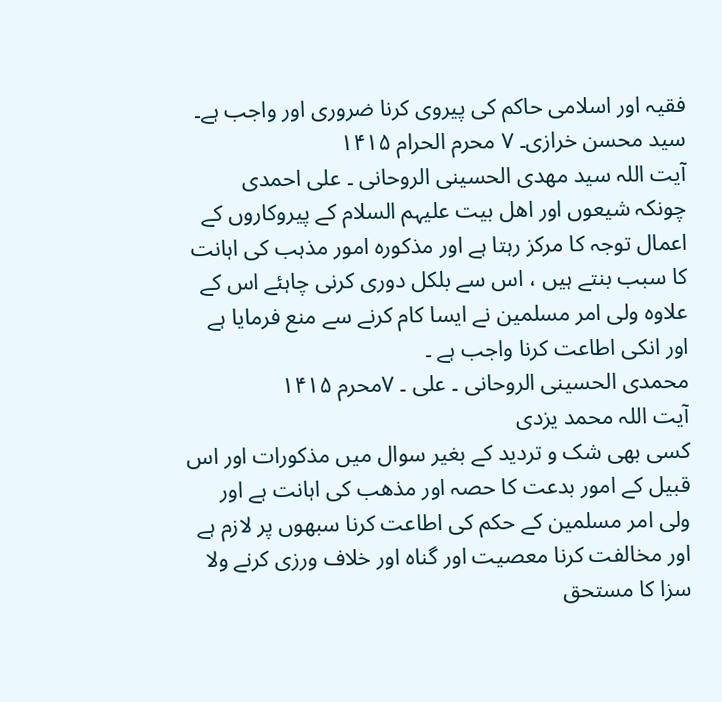فقیہ اور اسلامی حاکم کی پیروی کرنا ضروری اور واجب ہے۔
سید محسن خرازی۔ ۷ محرم الحرام ۱۴۱۵
آیت اللہ سید مھدی الحسینی الروحانی ۔ علی احمدی
چونکہ شیعوں اور اھل بیت علیہم السلام کے پیروکاروں کے اعمال توجہ کا مرکز رہتا ہے اور مذکورہ امور مذہب کی اہانت کا سبب بنتے ہیں ، اس سے بلکل دوری کرنی چاہئے اس کے علاوہ ولی امر مسلمین نے ایسا کام کرنے سے منع فرمایا ہے اور انکی اطاعت کرنا واجب ہے ۔
محمدی الحسینی الروحانی ۔ علی ۔ ۷محرم ۱۴۱۵
آیت اللہ محمد یزدی
کسی بھی شک و تردید کے بغیر سوال میں مذکورات اور اس قبیل کے امور بدعت کا حصہ اور مذھب کی اہانت ہے اور ولی امر مسلمین کے حکم کی اطاعت کرنا سبھوں پر لازم ہے اور مخالفت کرنا معصیت اور گناہ اور خلاف ورزی کرنے ولا سزا کا مستحق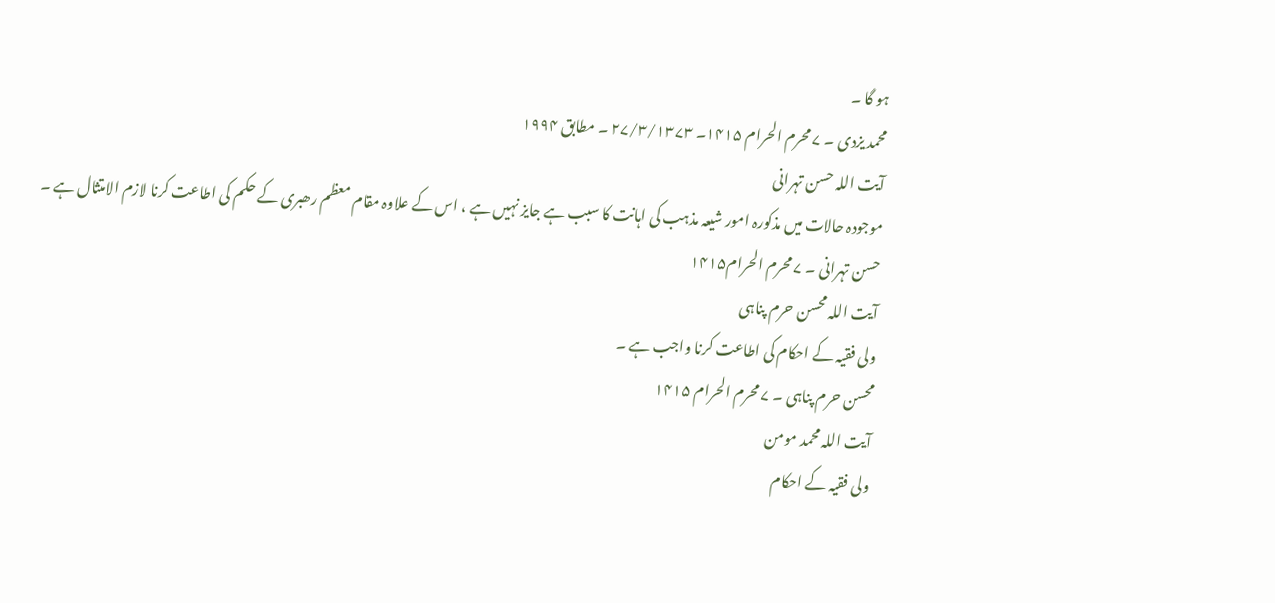ہو گا ۔
محمد یزدی ۔ ۷ محرم الحرام ۱۴۱۵۔ ۲۷/۳/۱۳۷۳ ۔ مطابق ۱۹۹۴
آیت اللہ حسن تہرانی
موجودہ حالات میں مذکورہ امور شیعہ مذہب کی اہانت کا سبب ہے جایز نہیں ہے ، اس کے علاوہ مقام معظم رھبری کے حکم کی اطاعت کرنا لازم الامتثال ہے ۔
حسن تہرانی ۔ ۷ محرم الحرام۱۴۱۵
آیت اللہ محسن حرم پناہی
ولی فقیہ کے احکام کی اطاعت کرنا واجب ہے ۔
محسن حرم پناہی ۔ ۷ محرم الحرام ۱۴۱۵
آیت اللہ محمد مومن
ولی فقیہ کے احکام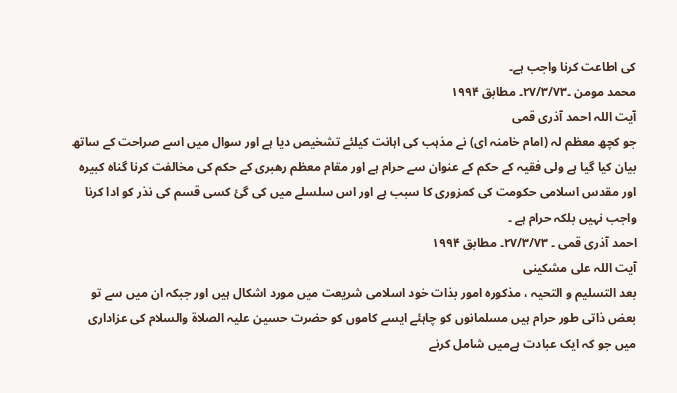کی اطاعت کرنا واجب ہے۔
محمد مومن ۔۲۷/۳/۷۳۔ مطابق ۱۹۹۴
آیت اللہ احمد آذری قمی
جو کچھ معظم لہ (امام خامنہ ای) نے مذہب کی اہانت کیلئے تشخیص دیا ہے اور سوال میں اسے صراحت کے ساتھ بیان کیا گیا ہے ولی فقیہ کے حکم کے عنوان سے حرام ہے اور مقام معظم رھبری کے حکم کی مخالفت کرنا گناہ کبیرہ اور مقدس اسلامی حکومت کی کمزوری کا سبب ہے اور اس سلسلے میں کی گئ کسی قسم کی نذر کو ادا کرنا واجب نہیں بلکہ حرام ہے ۔
احمد آذری قمی ۔ ۲۷/۳/۷۳۔ مطابق ۱۹۹۴
آیت اللہ علی مشکینی
بعد التسلیم و التحیہ ، مذکورہ امور بذات خود اسلامی شریعت میں مورد اشکال ہیں اور جبکہ ان میں سے تو بعض ذاتی طور حرام ہیں مسلمانوں کو چاہئے ایسے کاموں کو حضرت حسین علیہ الصلاۃ والسلام کی عزاداری میں جو کہ ایک عبادت ہےمیں شامل کرنے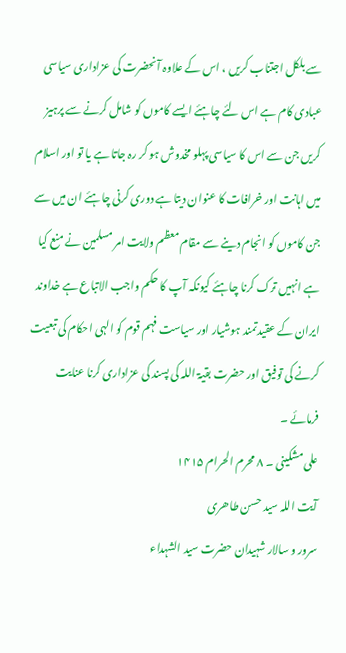سے بلکل اجتناب کریں ، اس کے علاوہ آنحضرت کی عزاداری سیاسی عبادی کام ہے اس لئے چاہئے ایسے کاموں کو شامل کرنے سے پرہیز کریں جن سے اس کا سیاسی پہلو مخدوش ہو کر رہ جاتا ہے یا تو اور اسلام میں اہانت اور خرافات کا عنوان دیتا ہے دوری کرنی چاہئے ان میں سے جن کاموں کو انجام دینے سے مقام معظم ولایت امر مسلمین نے منع کیا ہے انہیں ترک کرنا چاہئے کیونکہ آپ کا حکم واجب الاتباع ہے خداوند ایران کے عقیدتمند ہوشیار اور سیاست فہم قوم کو الہی احکام کی تبعیت کرنے کی توفیق اور حضرت بقیۃ اللہ کی پسند کی عزاداری کرنا عنایت فرمائے ۔
علی مشکینی ۔ ۸ محرم الحرام ۱۴۱۵
آیت اللہ سید حسن طاھری
سرور و سالار شہیدان حضرت سید الشہداء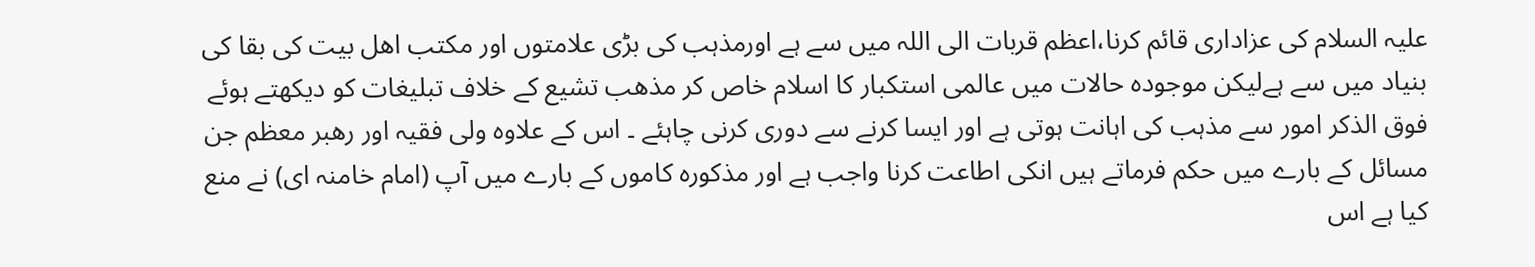علیہ السلام کی عزاداری قائم کرنا،اعظم قربات الی اللہ میں سے ہے اورمذہب کی بڑی علامتوں اور مکتب اھل بیت کی بقا کی بنیاد میں سے ہےلیکن موجودہ حالات میں عالمی استکبار کا اسلام خاص کر مذھب تشیع کے خلاف تبلیغات کو دیکھتے ہوئے فوق الذکر امور سے مذہب کی اہانت ہوتی ہے اور ایسا کرنے سے دوری کرنی چاہئے ۔ اس کے علاوہ ولی فقیہ اور رھبر معظم جن مسائل کے بارے میں حکم فرماتے ہیں انکی اطاعت کرنا واجب ہے اور مذکورہ کاموں کے بارے میں آپ (امام خامنہ ای) نے منع کیا ہے اس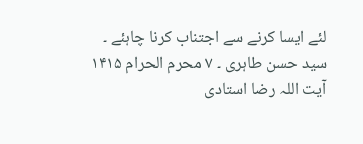لئے ایسا کرنے سے اجتناب کرنا چاہئے ۔
سید حسن طاہری ۔ ۷ محرم الحرام ۱۴۱۵
آیت اللہ رضا استادی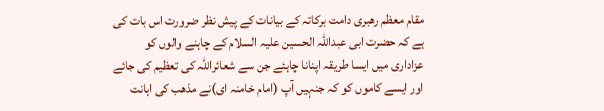مقام معظم رھبری دامت برکاتہ کے بیانات کے پیش نظر ضرورت اس بات کی ہے کہ حضرت ابی عبداللہ الحسین علیہ السلام کے چاہنے والوں کو عزاداری میں ایسا طریقہ اپنانا چاہئے جن سے شعائراللہ کی تعظیم کی جائے اور ایسے کاموں کو کہ جنہیں آپ (امام خامنہ ای)نے مذھب کی اہانت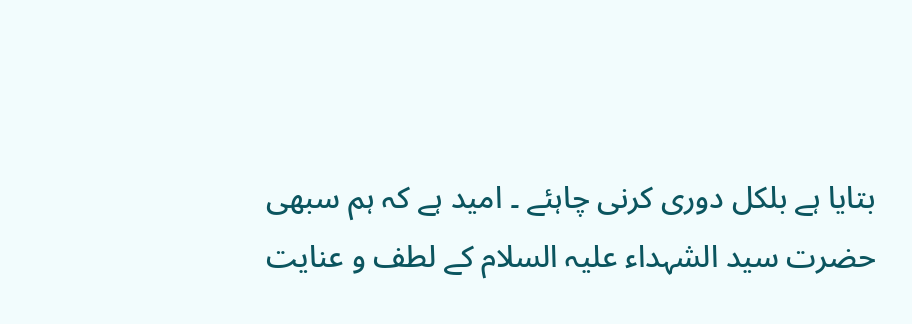بتایا ہے بلکل دوری کرنی چاہئے ۔ امید ہے کہ ہم سبھی حضرت سید الشہداء علیہ السلام کے لطف و عنایت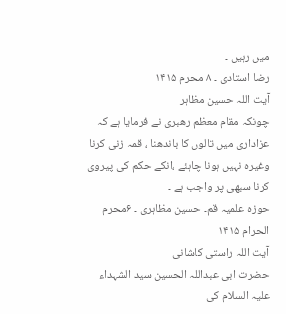میں رہیں ۔
رضا استادی ۔ ۸ محرم ۱۴۱۵
آیت اللہ حسین مظاہر
چونکہ مقام معظم رھبری نے فرمایا ہے کہ عزاداری میں تالوں کا باندھنا ، قمہ زنی کرنا وغیرہ نہیں ہونا چاہئے ،انکے حکم کی پیروی کرنا سبھی پر واجب ہے ۔
حوزہ علمیہ قم۔ حسین مظاہری ۔ ۶محرم الحرام ۱۴۱۵
آیت اللہ راستی کاشانی
حضرت ابی عبداللہ الحسین سید الشہداء علیہ السلام کی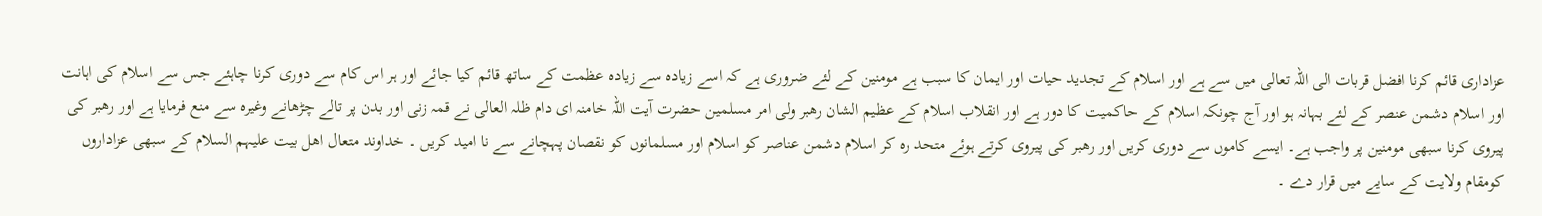عزاداری قائم کرنا افضل قربات الی اللہ تعالی میں سے ہے اور اسلام کے تجدید حیات اور ایمان کا سبب ہے مومنین کے لئے ضروری ہے کہ اسے زیادہ سے زیادہ عظمت کے ساتھ قائم کیا جائے اور ہر اس کام سے دوری کرنا چاہئے جس سے اسلام کی اہانت اور اسلام دشمن عنصر کے لئے بہانہ ہو اور آج چونکہ اسلام کے حاکمیت کا دور ہے اور انقلاب اسلام کے عظیم الشان رھبر ولی امر مسلمین حضرت آیت اللہ خامنہ ای دام ظلہ العالی نے قمہ زنی اور بدن پر تالے چڑھانے وغیرہ سے منع فرمایا ہے اور رھبر کی پیروی کرنا سبھی مومنین پر واجب ہے۔ ایسے کاموں سے دوری کریں اور رھبر کی پیروی کرتے ہوئے متحد رہ کر اسلام دشمن عناصر کو اسلام اور مسلمانوں کو نقصان پہچانے سے نا امید کریں ۔ خداوند متعال اھل بیت علیہم السلام کے سبھی عزاداروں کومقام ولایت کے سایے میں قرار دے ۔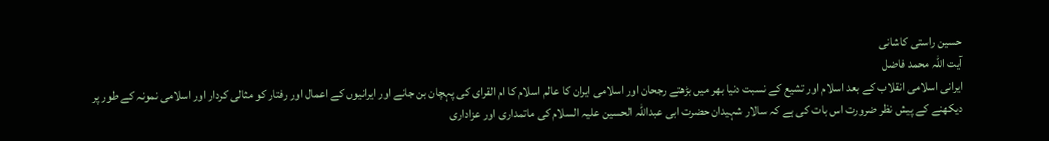حسین راستی کاشانی
آیت اللہ محمد فاضل
ایرانی اسلامی انقلاب کے بعد اسلام اور تشیع کے نسبت دنیا بھر میں بڑھتے رجحان اور اسلامی ایران کا عالم اسلام کا ام القرای کی پہچان بن جانے اور ایرانیوں کے اعمال اور رفتار کو مثالی کردار اور اسلامی نمونہ کے طور پر دیکھنے کے پیش نظر ضرورت اس بات کی ہے کہ سالار شہیدان حضرت ابی عبداللہ الحسین علیہ السلام کی ماتمداری اور عزاداری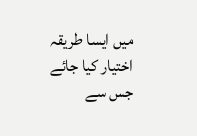میں ایسا طریقہ اختیار کیا جائے جس سے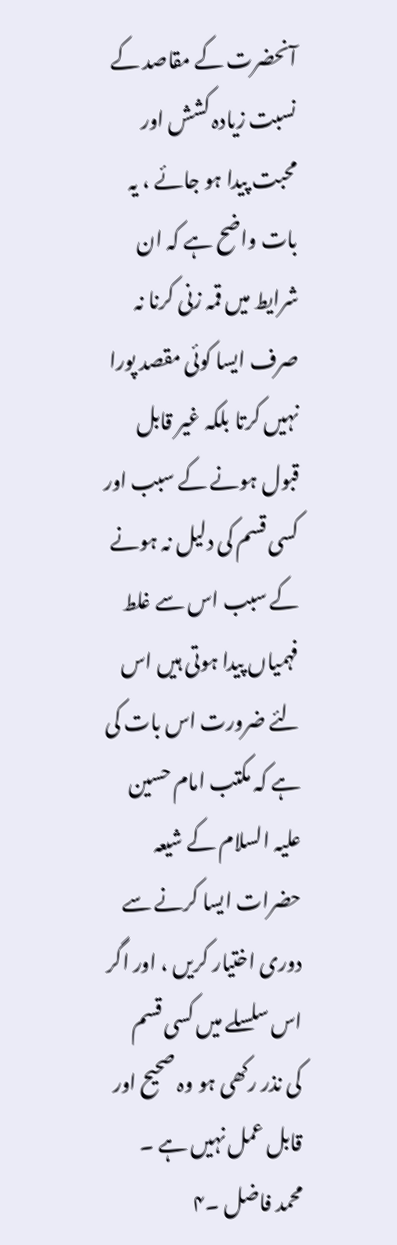آنحضرت کے مقاصد کے نسبت زیادہ کشش اور محبت پیدا ہو جائے ، یہ بات واضح ہے کہ ان شرایط میں قمہ زنی کرنا نہ صرف ایسا کوئی مقصد پورا نہیں کرتا بلکہ غیر قابل قبول ہونے کے سبب اور کسی قسم کی دلیل نہ ہونے کے سبب اس سے غلط فہمیاں پیدا ہوتی ہیں اس لئے ضرورت اس بات کی ہے کہ مکتب امام حسین علیہ السلام کے شیعہ حضرات ایسا کرنے سے دوری اختیار کریں ، اور اگر اس سلسلے میں کسی قسم کی نذر رکھی ہو وہ صحیح اور قابل عمل نہیں ہے ۔
محمد فاضل ۔۴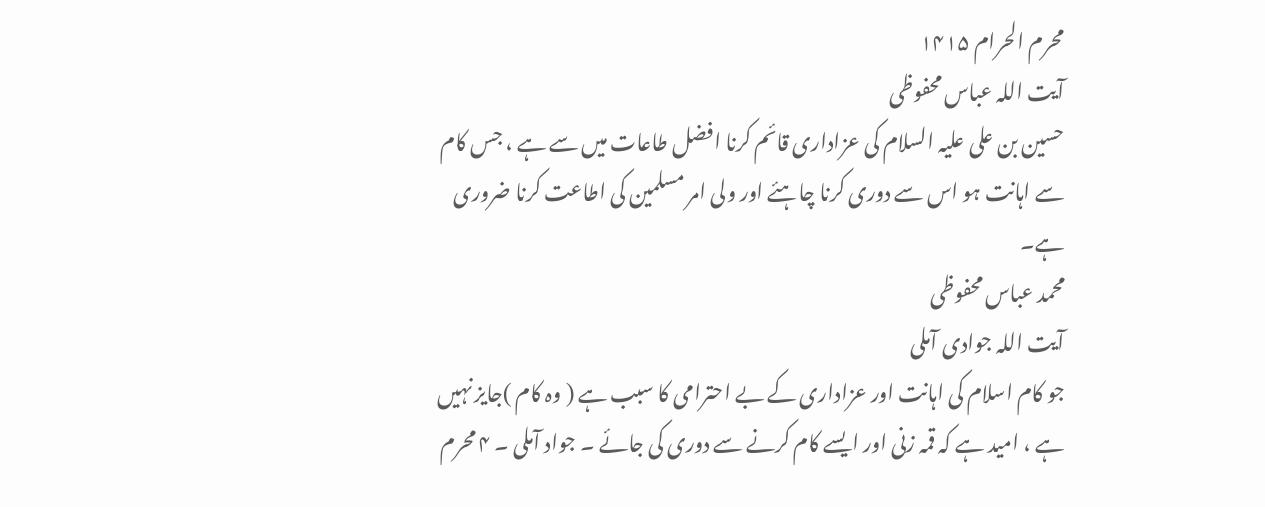محرم الحرام ۱۴۱۵
آيت اللہ عباس محفوظی
حسین بن علی علیہ السلام کی عزاداری قائم کرنا افضل طاعات میں سے ہے ، جس کام سے اہانت ہو اس سے دوری کرنا چاہئے اور ولی امر مسلمین کی اطاعت کرنا ضروری ہے۔
محمد عباس محفوظی
آیت اللہ جوادی آملی
جو کام اسلام کی اہانت اور عزاداری کے بے احترامی کا سبب ہے ( وہ کام )جایز نہیں ہے ، امید ہے کہ قمہ زنی اور ایسے کام کرنے سے دوری کی جائے ۔ جواد آملی ۔ ۴ محرم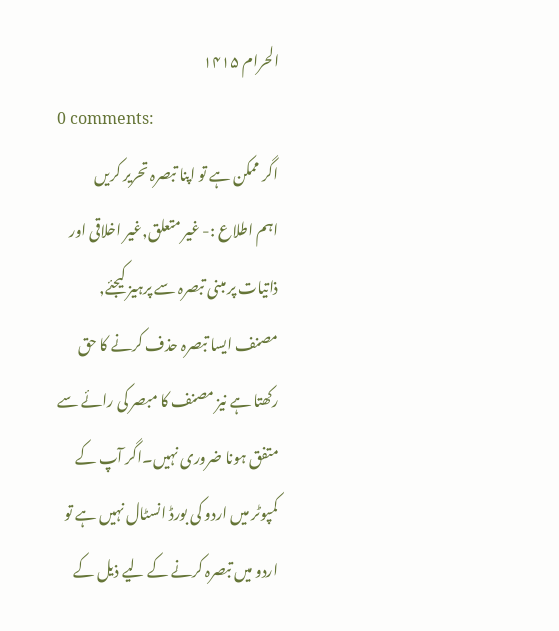الحرام ۱۴۱۵
0 comments:
اگر ممکن ہے تو اپنا تبصرہ تحریر کریں
اہم اطلاع :- غیر متعلق,غیر اخلاقی اور ذاتیات پر مبنی تبصرہ سے پرہیز کیجئے, مصنف ایسا تبصرہ حذف کرنے کا حق رکھتا ہے نیز مصنف کا مبصر کی رائے سے متفق ہونا ضروری نہیں۔اگر آپ کے کمپوٹر میں اردو کی بورڈ انسٹال نہیں ہے تو اردو میں تبصرہ کرنے کے لیے ذیل کے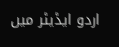اردو ایڈیٹر میں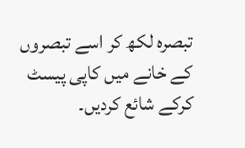تبصرہ لکھ کر اسے تبصروں کے خانے میں کاپی پیسٹ کرکے شائع کردیں۔